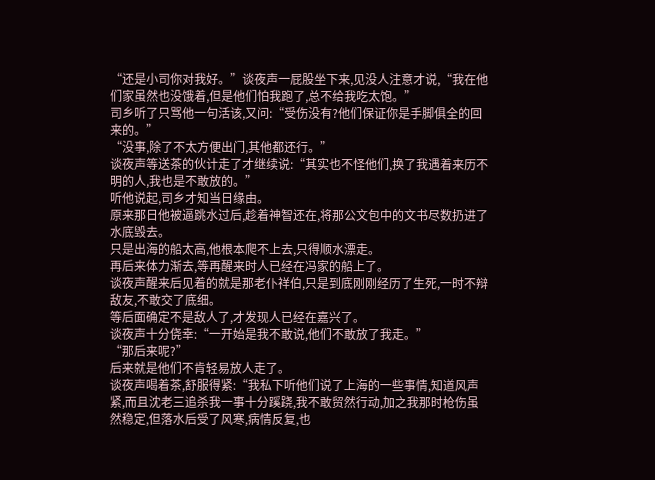“还是小司你对我好。”谈夜声一屁股坐下来,见没人注意才说,“我在他们家虽然也没饿着,但是他们怕我跑了,总不给我吃太饱。”
司乡听了只骂他一句活该,又问:“受伤没有?他们保证你是手脚俱全的回来的。”
“没事,除了不太方便出门,其他都还行。”
谈夜声等送茶的伙计走了才继续说:“其实也不怪他们,换了我遇着来历不明的人,我也是不敢放的。”
听他说起,司乡才知当日缘由。
原来那日他被逼跳水过后,趁着神智还在,将那公文包中的文书尽数扔进了水底毁去。
只是出海的船太高,他根本爬不上去,只得顺水漂走。
再后来体力渐去,等再醒来时人已经在冯家的船上了。
谈夜声醒来后见着的就是那老仆祥伯,只是到底刚刚经历了生死,一时不辩敌友,不敢交了底细。
等后面确定不是敌人了,才发现人已经在嘉兴了。
谈夜声十分侥幸:“一开始是我不敢说,他们不敢放了我走。”
“那后来呢?”
后来就是他们不肯轻易放人走了。
谈夜声喝着茶,舒服得紧:“我私下听他们说了上海的一些事情,知道风声紧,而且沈老三追杀我一事十分蹊跷,我不敢贸然行动,加之我那时枪伤虽然稳定,但落水后受了风寒,病情反复,也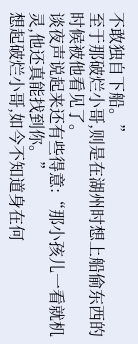不敢独自下船。”
至于那破烂小哥,则是在湖州时想上船偷东西的时候被他看见了。
谈夜声说起来还有些得意:“那小孩儿一看就机灵,他还真能找到你。”
想起破烂小哥,如今不知道身在何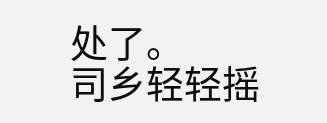处了。
司乡轻轻摇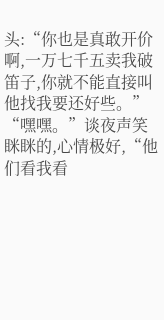头:“你也是真敢开价啊,一万七千五卖我破笛子,你就不能直接叫他找我要还好些。”
“嘿嘿。”谈夜声笑眯眯的,心情极好,“他们看我看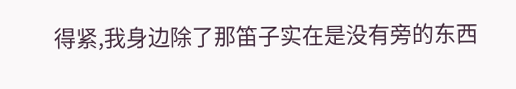得紧,我身边除了那笛子实在是没有旁的东西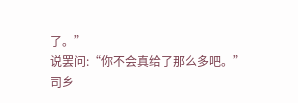了。”
说罢问:“你不会真给了那么多吧。”
司乡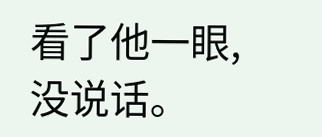看了他一眼,没说话。